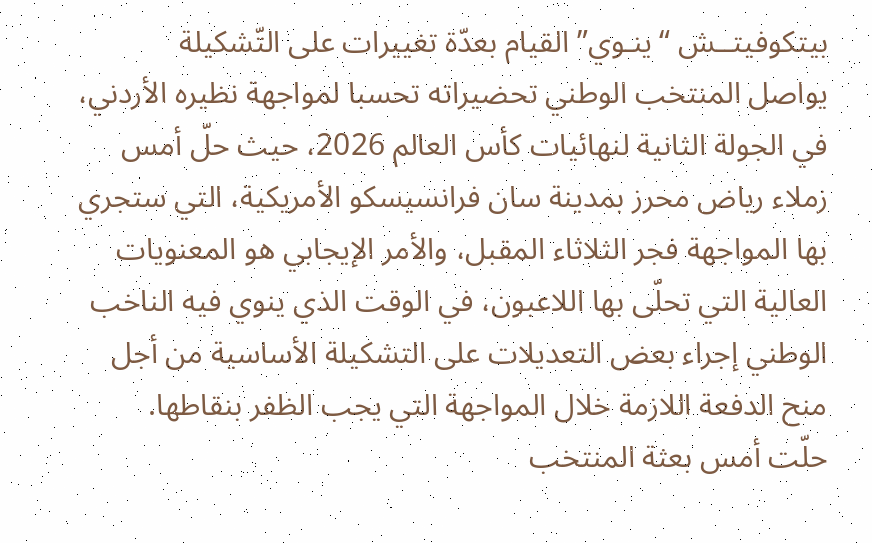بيتكوفيتــش “ينـوي” القيام بعدّة تغييرات على التّشكيلة
يواصل المنتخب الوطني تحضيراته تحسبا لمواجهة نظيره الأردني، في الجولة الثانية لنهائيات كأس العالم 2026، حيث حلّ أمس زملاء رياض محرز بمدينة سان فرانسيسكو الأمريكية، التي ستجري بها المواجهة فجر الثلاثاء المقبل، والأمر الإيجابي هو المعنويات العالية التي تحلّى بها اللاعبون، في الوقت الذي ينوي فيه الناخب الوطني إجراء بعض التعديلات على التشكيلة الأساسية من أجل منح الدفعة اللازمة خلال المواجهة التي يجب الظفر بنقاطها.
حلّت أمس بعثة المنتخب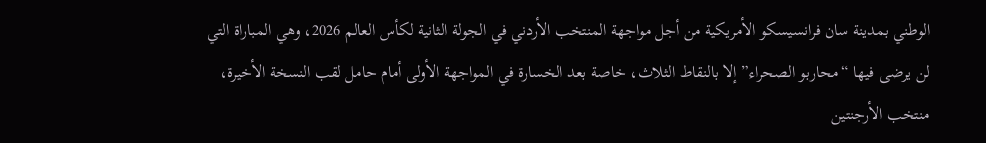الوطني بمدينة سان فرانسيسكو الأمريكية من أجل مواجهة المنتخب الأردني في الجولة الثانية لكأس العالم 2026، وهي المباراة التي لن يرضى فيها “محاربو الصحراء” إلا بالنقاط الثلاث، خاصة بعد الخسارة في المواجهة الأولى أمام حامل لقب النسخة الأخيرة، منتخب الأرجنتين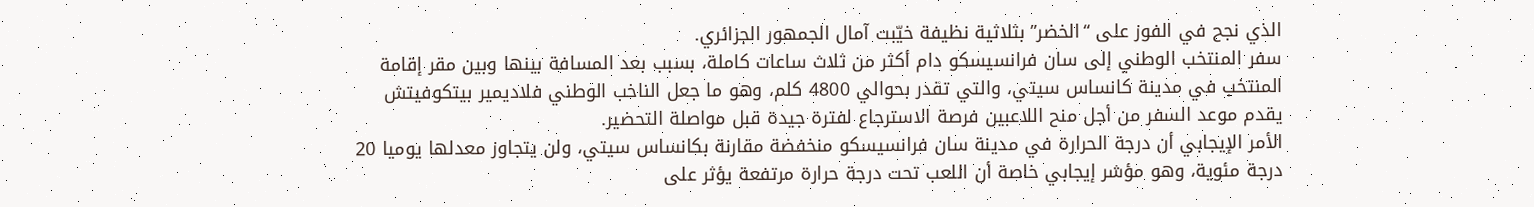الذي نجح في الفوز على “الخضر” بثلاثية نظيفة خيّبت آمال الجمهور الجزائري.
سفر المنتخب الوطني إلى سان فرانسيسكو دام أكثر من ثلاث ساعات كاملة، بسبب بعد المسافة بينها وبين مقر إقامة المنتخب في مدينة كانساس سيتي، والتي تقدر بحوالي 4800 كلم، وهو ما جعل الناخب الوطني فلاديمير بيتكوفيتش يقدم موعد السفر من أجل منح اللاعبين فرصة الاسترجاع لفترة جيدة قبل مواصلة التحضير.
الأمر الإيجابي أن درجة الحرارة في مدينة سان فرانسيسكو منخفضة مقارنة بكانساس سيتي، ولن يتجاوز معدلها يوميا 20 درجة مئوية، وهو مؤشر إيجابي خاصة أن اللعب تحت درجة حرارة مرتفعة يؤثر على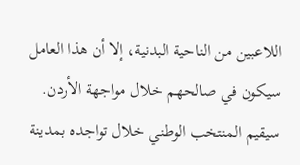اللاعبين من الناحية البدنية، إلا أن هذا العامل سيكون في صالحهم خلال مواجهة الأردن.
سيقيم المنتخب الوطني خلال تواجده بمدينة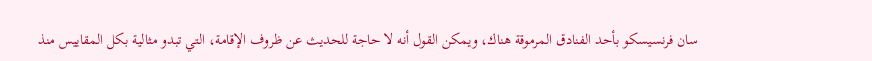سان فرنسيسكو بأحد الفنادق المرموقة هناك، ويمكن القول أنه لا حاجة للحديث عن ظروف الإقامة، التي تبدو مثالية بكل المقاييس منذ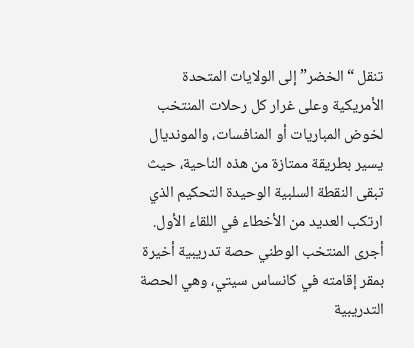تنقل “الخضر” إلى الولايات المتحدة الأمريكية وعلى غرار كل رحلات المنتخب لخوض المباريات أو المنافسات، والمونديال يسير بطريقة ممتازة من هذه الناحية، حيث تبقى النقطة السلبية الوحيدة التحكيم الذي ارتكب العديد من الأخطاء في اللقاء الأول.
أجرى المنتخب الوطني حصة تدريبية أخيرة بمقر إقامته في كانساس سيتي، وهي الحصة التدريبية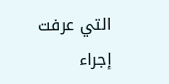التي عرفت إجراء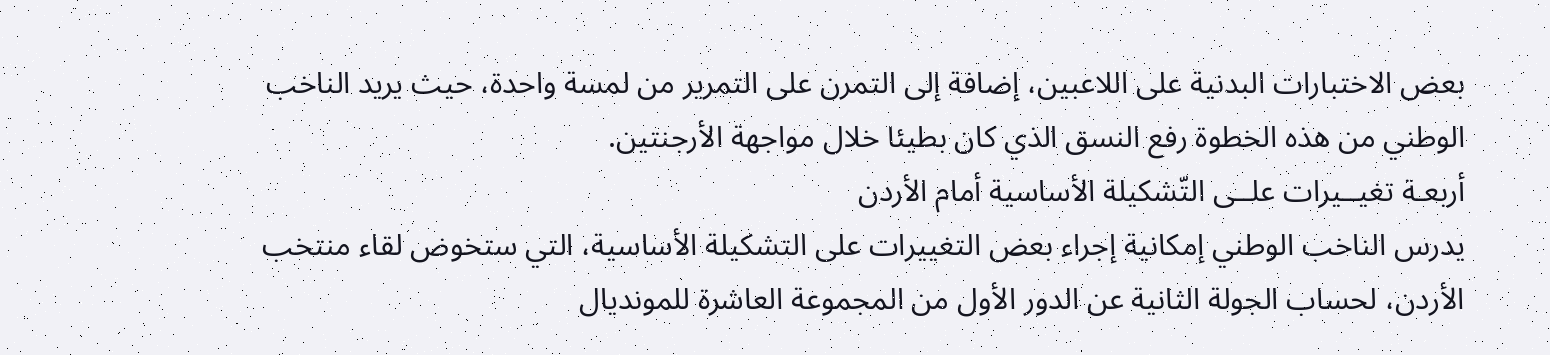بعض الاختبارات البدنية على اللاعبين، إضافة إلى التمرن على التمرير من لمسة واحدة، حيث يريد الناخب الوطني من هذه الخطوة رفع النسق الذي كان بطيئا خلال مواجهة الأرجنتين.
أربعـة تغيــيرات علــى التّشكيلة الأساسية أمام الأردن
يدرس الناخب الوطني إمكانية إجراء بعض التغييرات على التشكيلة الأساسية، التي ستخوض لقاء منتخب الأردن، لحساب الجولة الثانية عن الدور الأول من المجموعة العاشرة للمونديال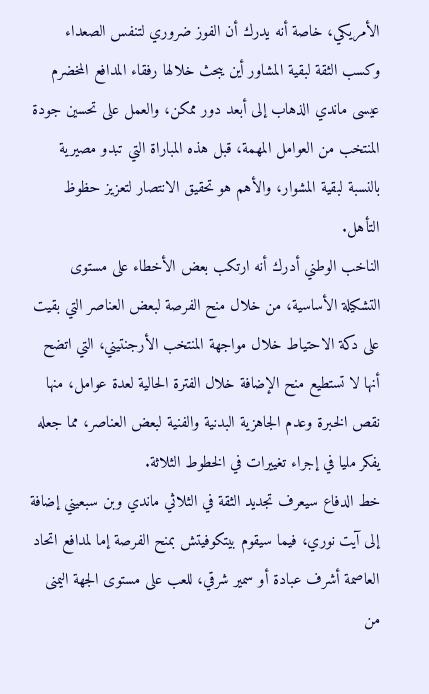الأمريكي، خاصة أنه يدرك أن الفوز ضروري لتنفس الصعداء وكسب الثقة لبقية المشاور أين يبحث خلالها رفقاء المدافع المخضرم عيسى ماندي الذهاب إلى أبعد دور ممكن، والعمل على تحسين جودة المنتخب من العوامل المهمة، قبل هذه المباراة التي تبدو مصيرية بالنسبة لبقية المشوار، والأهم هو تحقيق الانتصار لتعزيز حظوظ التأهل.
الناخب الوطني أدرك أنه ارتكب بعض الأخطاء على مستوى التشكيلة الأساسية، من خلال منح الفرصة لبعض العناصر التي بقيت على دكة الاحتياط خلال مواجهة المنتخب الأرجنتيني، التي اتضح أنها لا تستطيع منح الإضافة خلال الفترة الحالية لعدة عوامل، منها نقص الخبرة وعدم الجاهزية البدنية والفنية لبعض العناصر، مما جعله يفكر مليا في إجراء تغييرات في الخطوط الثلاثة.
خط الدفاع سيعرف تجديد الثقة في الثلاثي ماندي وبن سبعيني إضافة إلى آيت نوري، فيما سيقوم بيتكوفيتش بمنح الفرصة إما لمدافع اتحاد العاصمة أشرف عبادة أو سمير شرقي، للعب على مستوى الجهة اليمنى من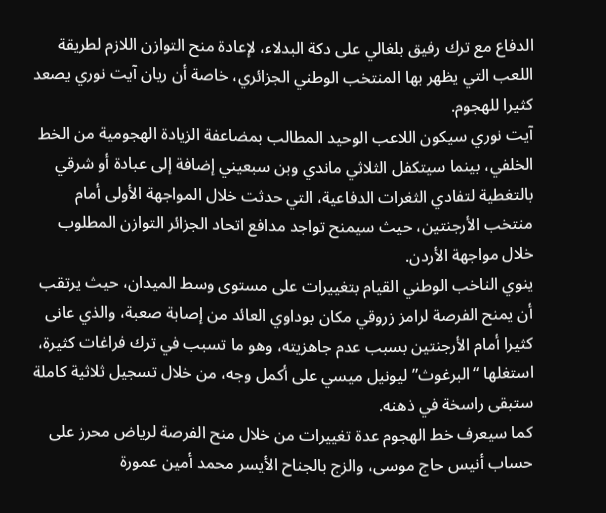الدفاع مع ترك رفيق بلغالي على دكة البدلاء، لإعادة منح التوازن اللازم لطريقة اللعب التي يظهر بها المنتخب الوطني الجزائري، خاصة أن ريان آيت نوري يصعد كثيرا للهجوم.
آيت نوري سيكون اللاعب الوحيد المطالب بمضاعفة الزيادة الهجومية من الخط الخلفي، بينما سيتكفل الثلاثي ماندي وبن سبعيني إضافة إلى عبادة أو شرقي بالتغطية لتفادي الثغرات الدفاعية، التي حدثت خلال المواجهة الأولى أمام منتخب الأرجنتين، حيث سيمنح تواجد مدافع اتحاد الجزائر التوازن المطلوب خلال مواجهة الأردن.
ينوي الناخب الوطني القيام بتغييرات على مستوى وسط الميدان، حيث يرتقب أن يمنح الفرصة لرامز زروقي مكان بوداوي العائد من إصابة صعبة، والذي عانى كثيرا أمام الأرجنتين بسبب عدم جاهزيته، وهو ما تسبب في ترك فراغات كثيرة، استغلها “البرغوث” ليونيل ميسي على أكمل وجه، من خلال تسجيل ثلاثية كاملة ستبقى راسخة في ذهنه.
كما سيعرف خط الهجوم عدة تغييرات من خلال منح الفرصة لرياض محرز على حساب أنيس حاج موسى، والزج بالجناح الأيسر محمد أمين عمورة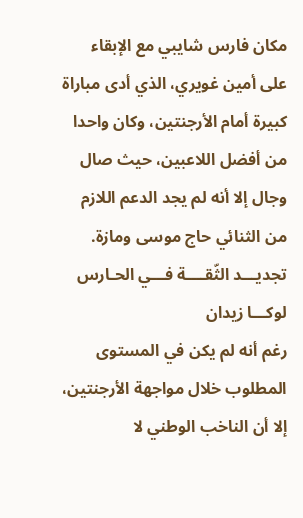مكان فارس شايبي مع الإبقاء على أمين غويري، الذي أدى مباراة كبيرة أمام الأرجنتين، وكان واحدا من أفضل اللاعبين، حيث صال وجال إلا أنه لم يجد الدعم اللازم من الثنائي حاج موسى ومازة.
تجديـــد الثّقــــة فـــي الحـارس لوكـــا زيدان
رغم أنه لم يكن في المستوى المطلوب خلال مواجهة الأرجنتين، إلا أن الناخب الوطني لا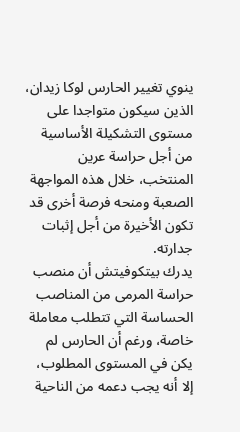ينوي تغيير الحارس لوكا زيدان، الذين سيكون متواجدا على مستوى التشكيلة الأساسية من أجل حراسة عرين المنتخب، خلال هذه المواجهة الصعبة ومنحه فرصة أخرى قد تكون الأخيرة من أجل إثبات جدارته.
يدرك بيتكوفيتش أن منصب حراسة المرمى من المناصب الحساسة التي تتطلب معاملة خاصة، ورغم أن الحارس لم يكن في المستوى المطلوب، إلا أنه يجب دعمه من الناحية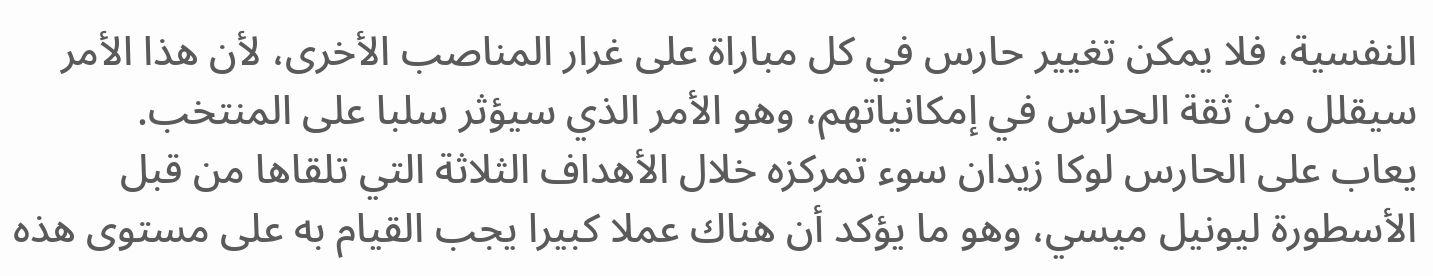النفسية، فلا يمكن تغيير حارس في كل مباراة على غرار المناصب الأخرى، لأن هذا الأمر سيقلل من ثقة الحراس في إمكانياتهم، وهو الأمر الذي سيؤثر سلبا على المنتخب.
يعاب على الحارس لوكا زيدان سوء تمركزه خلال الأهداف الثلاثة التي تلقاها من قبل الأسطورة ليونيل ميسي، وهو ما يؤكد أن هناك عملا كبيرا يجب القيام به على مستوى هذه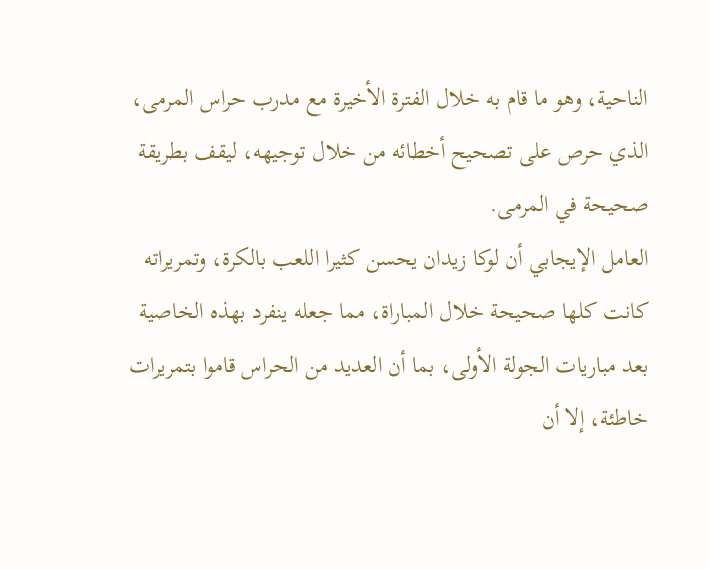الناحية، وهو ما قام به خلال الفترة الأخيرة مع مدرب حراس المرمى، الذي حرص على تصحيح أخطائه من خلال توجيهه، ليقف بطريقة صحيحة في المرمى.
العامل الإيجابي أن لوكا زيدان يحسن كثيرا اللعب بالكرة، وتمريراته كانت كلها صحيحة خلال المباراة، مما جعله ينفرد بهذه الخاصية بعد مباريات الجولة الأولى، بما أن العديد من الحراس قاموا بتمريرات خاطئة، إلا أن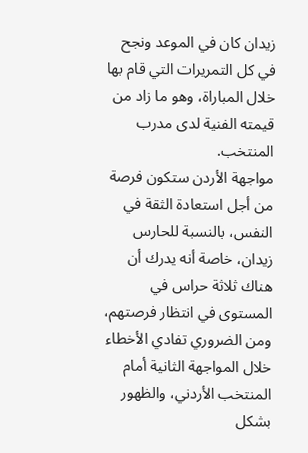زيدان كان في الموعد ونجح في كل التمريرات التي قام بها خلال المباراة، وهو ما زاد من قيمته الفنية لدى مدرب المنتخب.
مواجهة الأردن ستكون فرصة من أجل استعادة الثقة في النفس، بالنسبة للحارس زيدان، خاصة أنه يدرك أن هناك ثلاثة حراس في المستوى في انتظار فرصتهم، ومن الضروري تفادي الأخطاء خلال المواجهة الثانية أمام المنتخب الأردني، والظهور بشكل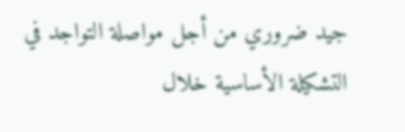جيد ضروري من أجل مواصلة التواجد في التشكيلة الأساسية خلال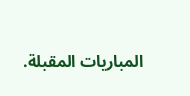المباريات المقبلة.